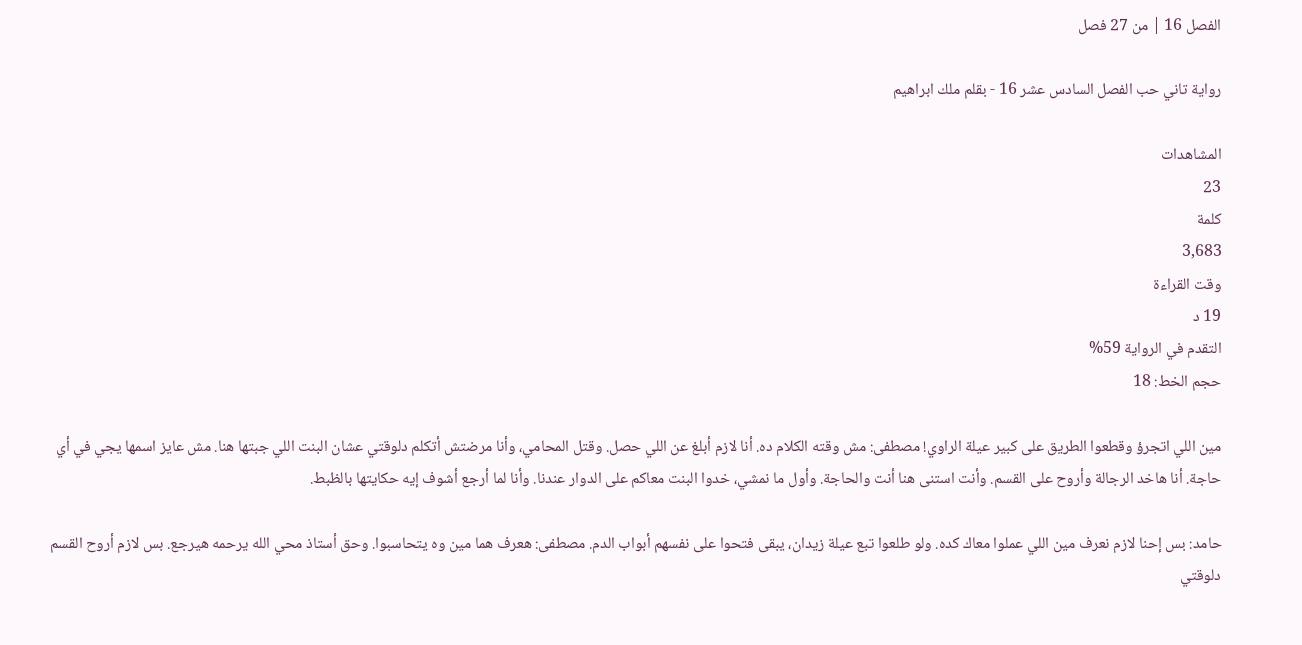الفصل 16 | من 27 فصل

رواية تاني حب الفصل السادس عشر 16 - بقلم ملك ابراهيم

المشاهدات
23
كلمة
3,683
وقت القراءة
19 د
التقدم في الرواية 59%
حجم الخط: 18

مين اللي اتجرؤ وقطعوا الطريق على كبير عيلة الراوي! مصطفى: مش وقته الكلام ده. أنا لازم أبلغ عن اللي حصل. وقتل المحامي، وأنا مرضتش أتكلم دلوقتي عشان البنت اللي جبتها هنا. مش عايز اسمها يجي في أي حاجة. أنا هاخد الرجالة وأروح على القسم. وأنت استنى هنا أنت والحاجة. وأول ما نمشي، خدوا البنت معاكم على الدوار عندنا. وأنا لما أرجع أشوف إيه حكايتها بالظبط.

حامد: بس إحنا لازم نعرف مين اللي عملوا معاك كده. ولو طلعوا تبع عيلة زيدان، يبقى فتحوا على نفسهم أبواب الدم. مصطفى: هعرف هما مين وه يتحاسبوا. وحق أستاذ محي الله يرحمه هيرجع. بس لازم أروح القسم دلوقتي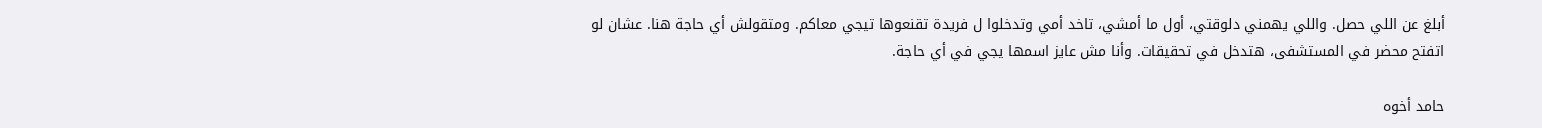أبلغ عن اللي حصل. واللي يهمني دلوقتي، أول ما أمشي، تاخد أمي وتدخلوا ل فريدة تقنعوها تيجي معاكم. ومتقولش أي حاجة هنا. عشان لو اتفتح محضر في المستشفى، هتدخل في تحقيقات. وأنا مش عايز اسمها يجي في أي حاجة.

حامد أخوه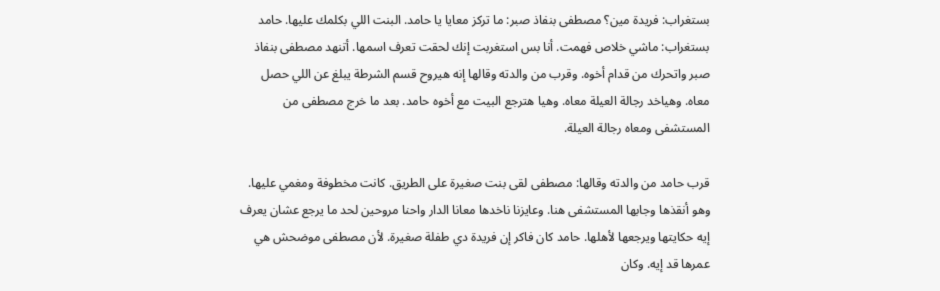بستغراب: فريدة مين؟ مصطفى بنفاذ صبر: ما تركز معايا يا حامد. البنت اللي بكلمك عليها. حامد بستغراب: ماشي خلاص فهمت. أنا بس استغربت إنك لحقت تعرف اسمها. أتنهد مصطفى بنفاذ صبر واتحرك من قدام أخوه. وقرب من والدته وقالها إنه هيروح قسم الشرطة يبلغ عن اللي حصل معاه. وهياخد رجالة العيلة معاه. وهيا هترجع البيت مع أخوه حامد. بعد ما خرج مصطفى من المستشفى ومعاه رجالة العيلة.

قرب حامد من والدته وقالها: مصطفى لقى بنت صغيرة على الطريق. كانت مخطوفة ومغمي عليها. وهو أنقذها وجابها المستشفى هنا. وعايزنا ناخدها معانا الدار واحنا مروحين لحد ما يرجع عشان يعرف إيه حكايتها ويرجعها لأهلها. حامد كان فاكر إن فريدة دي طفلة صغيرة. لأن مصطفى موضحش هي عمرها قد إيه. وكان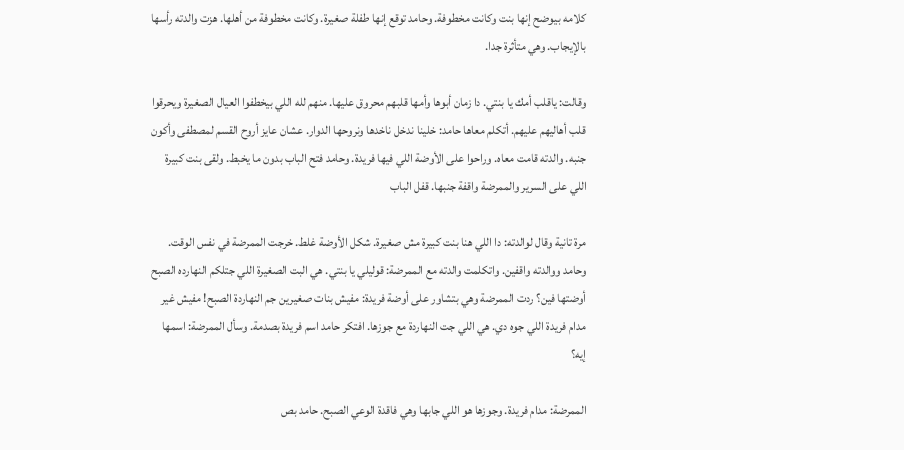كلامه بيوضح إنها بنت وكانت مخطوفة. وحامد توقع إنها طفلة صغيرة. وكانت مخطوفة من أهلها. هزت والدته رأسها بالإيجاب. وهي متأثرة جدا.

وقالت: ياقلب أمك يا بنتي. دا زمان أبوها وأمها قلبهم محروق عليها. منهم لله اللي بيخطفوا العيال الصغيرة ويحرقوا قلب أهاليهم عليهم. أتكلم معاها حامد: خلينا ندخل ناخدها ونروحها الدوار. عشان عايز أروح القسم لمصطفى وأكون جنبه. والدته قامت معاه. وراحوا على الأوضة اللي فيها فريدة. وحامد فتح الباب بدون ما يخبط. ولقى بنت كبيرة اللي على السرير والممرضة واقفة جنبها. قفل الباب

مرة تانية وقال لوالدته: دا اللي هنا بنت كبيرة مش صغيرة. شكل الأوضة غلط. خرجت الممرضة في نفس الوقت. وحامد ووالدته واقفين. واتكلمت والدته مع الممرضة: قوليلي يا بنتي. هي البت الصغيرة اللي جتلكم النهارده الصبح أوضتها فين؟ ردت الممرضة وهي بتشاور على أوضة فريدة: مفيش بنات صغيرين جم النهاردة الصبح! مفيش غير مدام فريدة اللي جوه دي. هي اللي جت النهاردة مع جوزها. افتكر حامد اسم فريدة بصدمة. وسأل الممرضة: اسمها إيه؟

الممرضة: مدام فريدة. وجوزها هو اللي جابها وهي فاقدة الوعي الصبح. حامد بص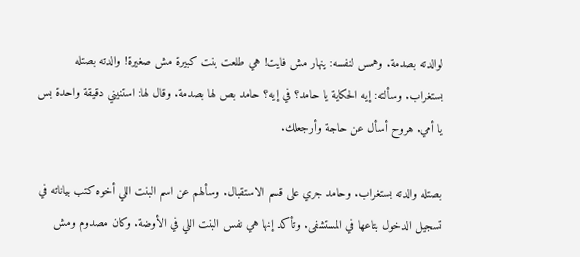لوالدته بصدمة. وهمس لنفسه: ينهار مش فايت! هي طلعت بنت كبيرة مش صغيرة! والدته بصتله بستغراب. وسألته: إيه الحكاية يا حامد؟ في إيه؟ حامد بص لها بصدمة. وقال لها: استنيني دقيقة واحدة بس يا أمي. هروح أسأل عن حاجة وأرجعلك.

بصتله والدته بستغراب. وحامد جري على قسم الاستقبال. وسألهم عن اسم البنت اللي أخوه كتب بياناته في تسجيل الدخول بتاعها في المستشفى. وتأكد إنها هي نفس البنت اللي في الأوضة. وكان مصدوم ومش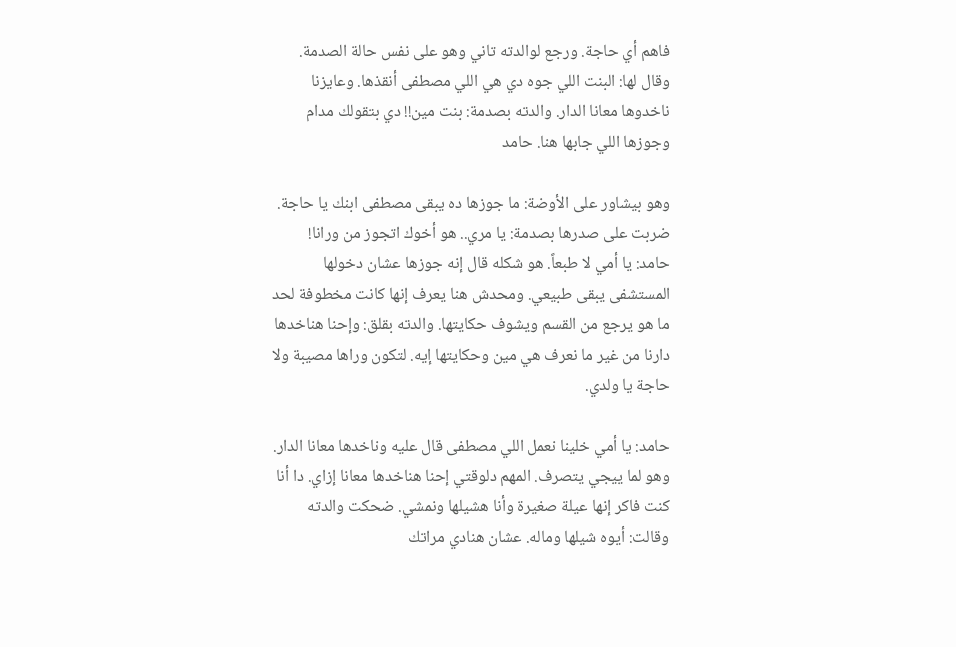فاهم أي حاجة. ورجع لوالدته تاني وهو على نفس حالة الصدمة. وقال لها: البنت اللي جوه دي هي اللي مصطفى أنقذها. وعايزنا ناخدوها معانا الدار. والدته بصدمة: بنت مين!! دي بتقولك مدام وجوزها اللي جابها هنا. حامد

وهو بيشاور على الأوضة: ما جوزها ده يبقى مصطفى ابنك يا حاجة. ضربت على صدرها بصدمة: يا مري.. هو أخوك اتجوز من ورانا! حامد: يا أمي لا طبعاً. هو شكله قال إنه جوزها عشان دخولها المستشفى يبقى طبيعي. ومحدش هنا يعرف إنها كانت مخطوفة لحد ما هو يرجع من القسم ويشوف حكايتها. والدته بقلق: وإحنا هناخدها دارنا من غير ما نعرف هي مين وحكايتها إيه. لتكون وراها مصيبة ولا حاجة يا ولدي.

حامد: يا أمي خلينا نعمل اللي مصطفى قال عليه وناخدها معانا الدار. وهو لما ييجي يتصرف. المهم دلوقتي إحنا هناخدها معانا إزاي. دا أنا كنت فاكر إنها عيلة صغيرة وأنا هشيلها ونمشي. ضحكت والدته وقالت: أيوه شيلها وماله. عشان هنادي مراتك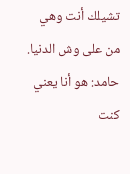تشيلك أنت وهي من على وش الدنيا. حامد: هو أنا يعني كنت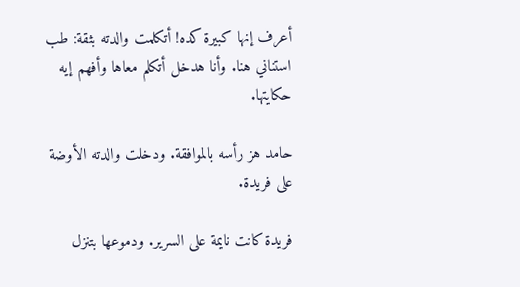أعرف إنها كبيرة كده! أتكلمت والدته بثقة: طب استناني هنا. وأنا هدخل أتكلم معاها وأفهم إيه حكايتها.

حامد هز رأسه بالموافقة. ودخلت والدته الأوضة على فريدة.

فريدة كانت نايمة على السرير. ودموعها بتنزل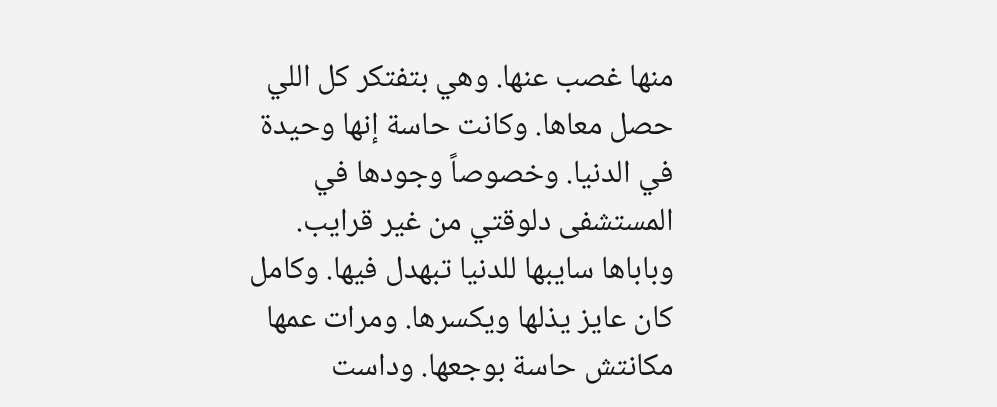منها غصب عنها. وهي بتفتكر كل اللي حصل معاها. وكانت حاسة إنها وحيدة في الدنيا. وخصوصاً وجودها في المستشفى دلوقتي من غير قرايب. وباباها سايبها للدنيا تبهدل فيها. وكامل كان عايز يذلها ويكسرها. ومرات عمها مكانتش حاسة بوجعها. وداست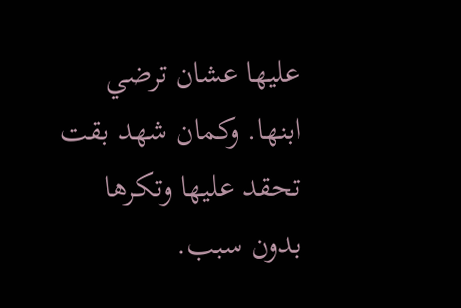عليها عشان ترضي ابنها. وكمان شهد بقت تحقد عليها وتكرها بدون سبب.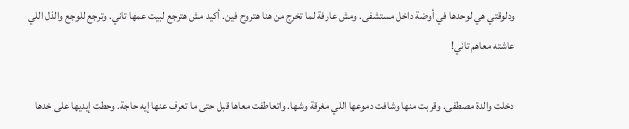ودلوقتي هي لوحدها في أوضة داخل مستشفى. ومش عارفة لما تخرج من هنا هتروح فين. أكيد مش هترجع لبيت عمها تاني. وترجع للوجع والذل اللي عاشته معاهم تاني!

دخلت والدة مصطفى. وقربت منها وشافت دموعها اللي مغرقة وشها. واتعاطفت معاها قبل حتى ما تعرف عنها إيه حاجة. وحطت إيديها على خدها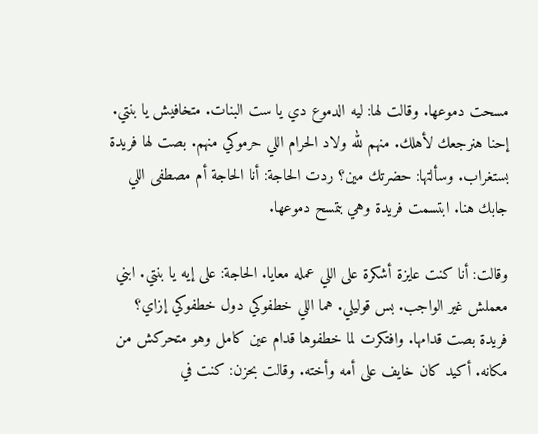مسحت دموعها. وقالت لها: ليه الدموع دي يا ست البنات. متخافيش يا بنتي. إحنا هنرجعك لأهلك. منهم لله ولاد الحرام اللي حرموكي منهم. بصت لها فريدة بستغراب. وسألتها: حضرتك مين؟ ردت الحاجة: أنا الحاجة أم مصطفى اللي جابك هنا. ابتسمت فريدة وهي بتمسح دموعها.

وقالت: أنا كنت عايزة أشكرة على اللي عمله معايا. الحاجة: على إيه يا بنتي. ابني معملش غير الواجب. بس قوليلي. هما اللي خطفوكي دول خطفوكي إزاي؟ فريدة بصت قدامها. وافتكرت لما خطفوها قدام عين كامل وهو متحركش من مكانه. أكيد كان خايف على أمه وأخته. وقالت بحزن: كنت في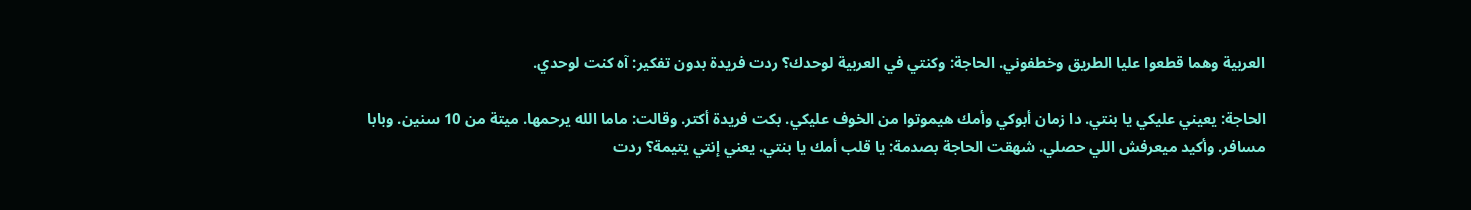العربية وهما قطعوا عليا الطريق وخطفوني. الحاجة: وكنتي في العربية لوحدك؟ ردت فريدة بدون تفكير: آه كنت لوحدي.

الحاجة: يعيني عليكي يا بنتي. دا زمان أبوكي وأمك هيموتوا من الخوف عليكي. بكت فريدة أكتر. وقالت: ماما الله يرحمها. ميتة من 10 سنين. وبابا مسافر. وأكيد ميعرفش اللي حصلي. شهقت الحاجة بصدمة: يا قلب أمك يا بنتي. يعني إنتي يتيمة؟ ردت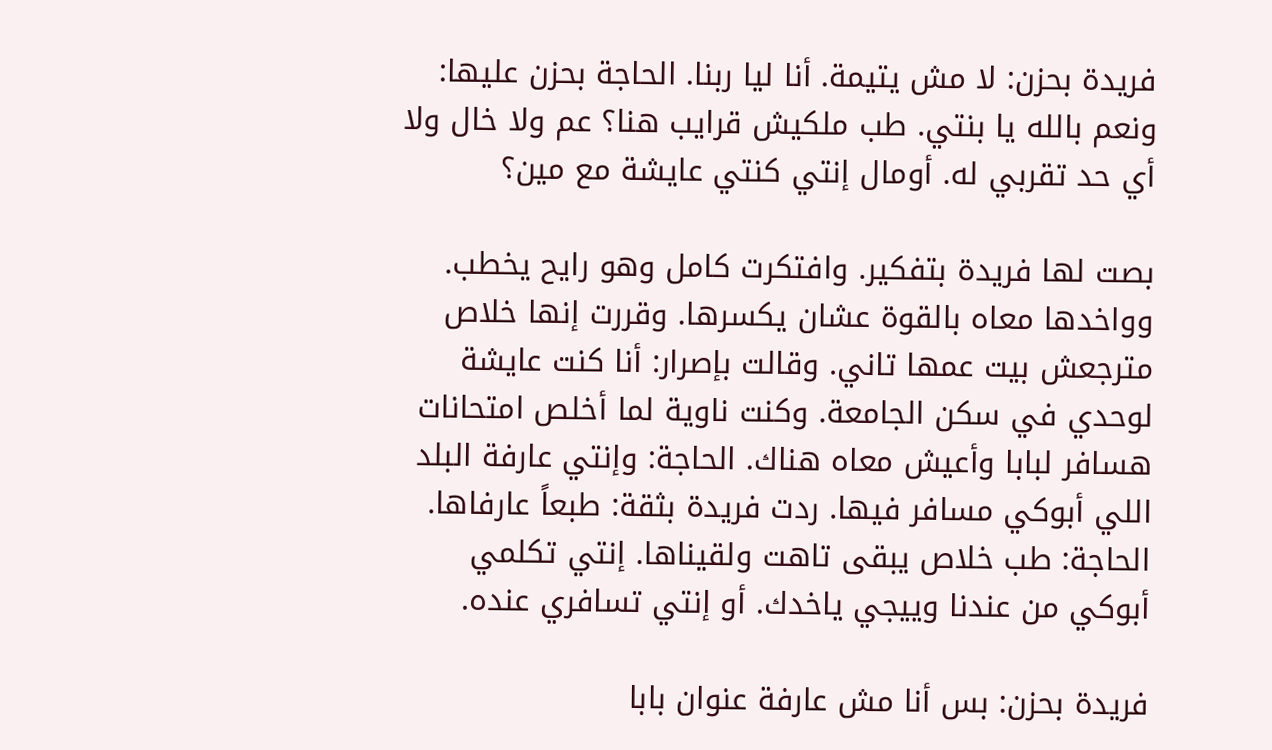فريدة بحزن: لا مش يتيمة. أنا ليا ربنا. الحاجة بحزن عليها: ونعم بالله يا بنتي. طب ملكيش قرايب هنا؟ عم ولا خال ولا أي حد تقربي له. أومال إنتي كنتي عايشة مع مين؟

بصت لها فريدة بتفكير. وافتكرت كامل وهو رايح يخطب. وواخدها معاه بالقوة عشان يكسرها. وقررت إنها خلاص مترجعش بيت عمها تاني. وقالت بإصرار: أنا كنت عايشة لوحدي في سكن الجامعة. وكنت ناوية لما أخلص امتحانات هسافر لبابا وأعيش معاه هناك. الحاجة: وإنتي عارفة البلد اللي أبوكي مسافر فيها. ردت فريدة بثقة: طبعاً عارفاها. الحاجة: طب خلاص يبقى تاهت ولقيناها. إنتي تكلمي أبوكي من عندنا وييجي ياخدك. أو إنتي تسافري عنده.

فريدة بحزن: بس أنا مش عارفة عنوان بابا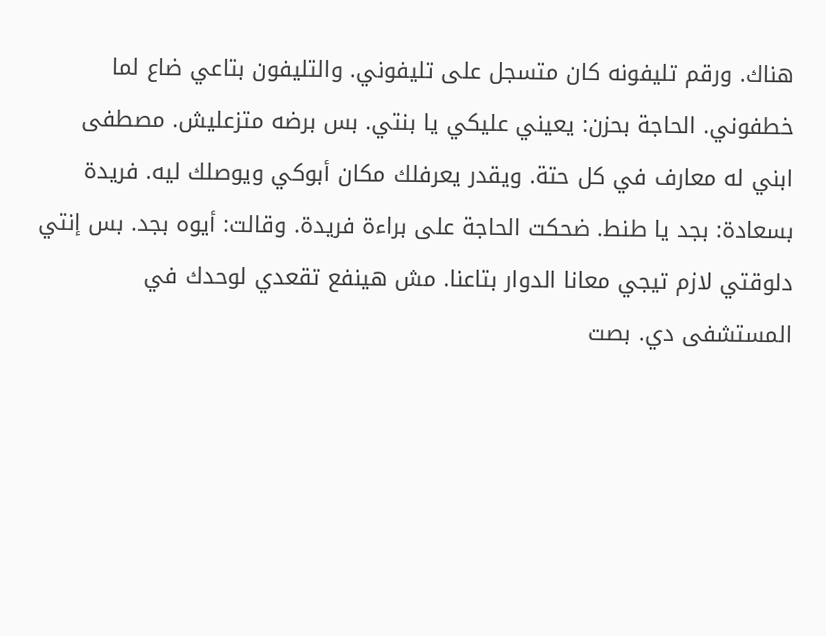هناك. ورقم تليفونه كان متسجل على تليفوني. والتليفون بتاعي ضاع لما خطفوني. الحاجة بحزن: يعيني عليكي يا بنتي. بس برضه متزعليش. مصطفى ابني له معارف في كل حتة. ويقدر يعرفلك مكان أبوكي ويوصلك ليه. فريدة بسعادة: بجد يا طنط. ضحكت الحاجة على براءة فريدة. وقالت: أيوه بجد. بس إنتي دلوقتي لازم تيجي معانا الدوار بتاعنا. مش هينفع تقعدي لوحدك في المستشفى دي. بصت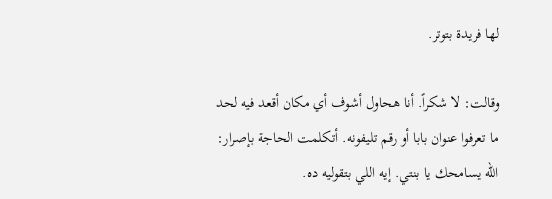لها فريدة بتوتر.

وقالت: لا شكراً. أنا هحاول أشوف أي مكان أقعد فيه لحد ما تعرفوا عنوان بابا أو رقم تليفونه. أتكلمت الحاجة بإصرار: الله يسامحك يا بنتي. إيه اللي بتقوليه ده.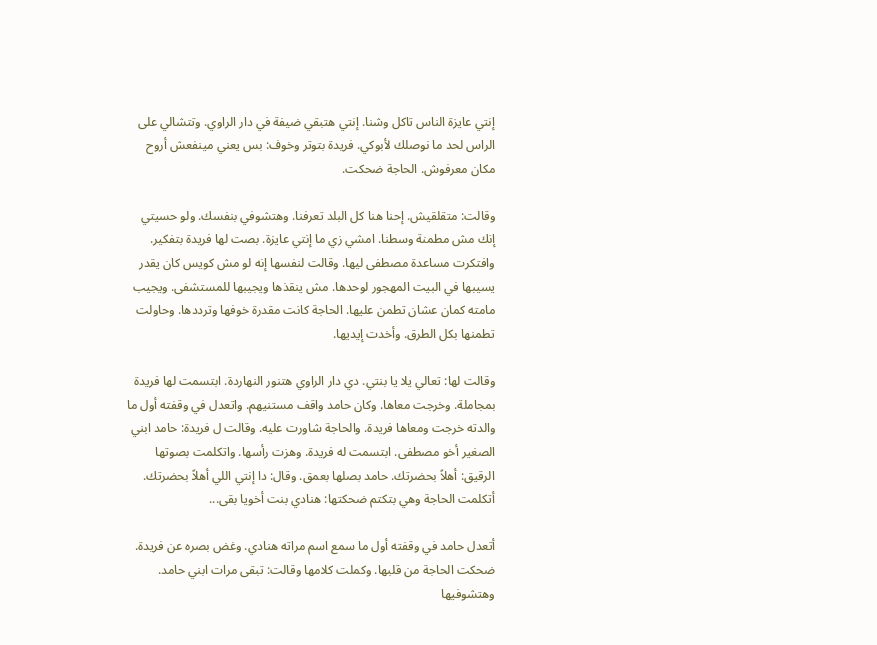إنتي عايزة الناس تاكل وشنا. إنتي هتبقي ضيفة في دار الراوي. وتتشالي على الراس لحد ما نوصلك لأبوكي. فريدة بتوتر وخوف: بس يعني مينفعش أروح مكان معرفوش. الحاجة ضحكت.

وقالت: متقلقيش. إحنا هنا كل البلد تعرفنا. وهتشوفي بنفسك. ولو حسيتي إنك مش مطمنة وسطنا. امشي زي ما إنتي عايزة. بصت لها فريدة بتفكير. وافتكرت مساعدة مصطفى ليها. وقالت لنفسها إنه لو مش كويس كان يقدر يسيبها في البيت المهجور لوحدها. مش ينقذها ويجيبها للمستشفى. ويجيب مامته كمان عشان تطمن عليها. الحاجة كانت مقدرة خوفها وترددها. وحاولت تطمنها بكل الطرق. وأخدت إيديها.

وقالت لها: تعالي يلا يا بنتي. دي دار الراوي هتنور النهاردة. ابتسمت لها فريدة بمجاملة. وخرجت معاها. وكان حامد واقف مستنيهم. واتعدل في وقفته أول ما والدته خرجت ومعاها فريدة. والحاجة شاورت عليه. وقالت ل فريدة: حامد ابني الصغير أخو مصطفى. ابتسمت له فريدة. وهزت رأسها. واتكلمت بصوتها الرقيق: أهلاً بحضرتك. حامد بصلها بعمق. وقال: دا إنتي اللي أهلاً بحضرتك. أتكلمت الحاجة وهي بتكتم ضحكتها: هنادي بنت أخويا بقى...

أتعدل حامد في وقفته أول ما سمع اسم مراته هنادي. وغض بصره عن فريدة. ضحكت الحاجة من قلبها. وكملت كلامها وقالت: تبقى مرات ابني حامد. وهتشوفيها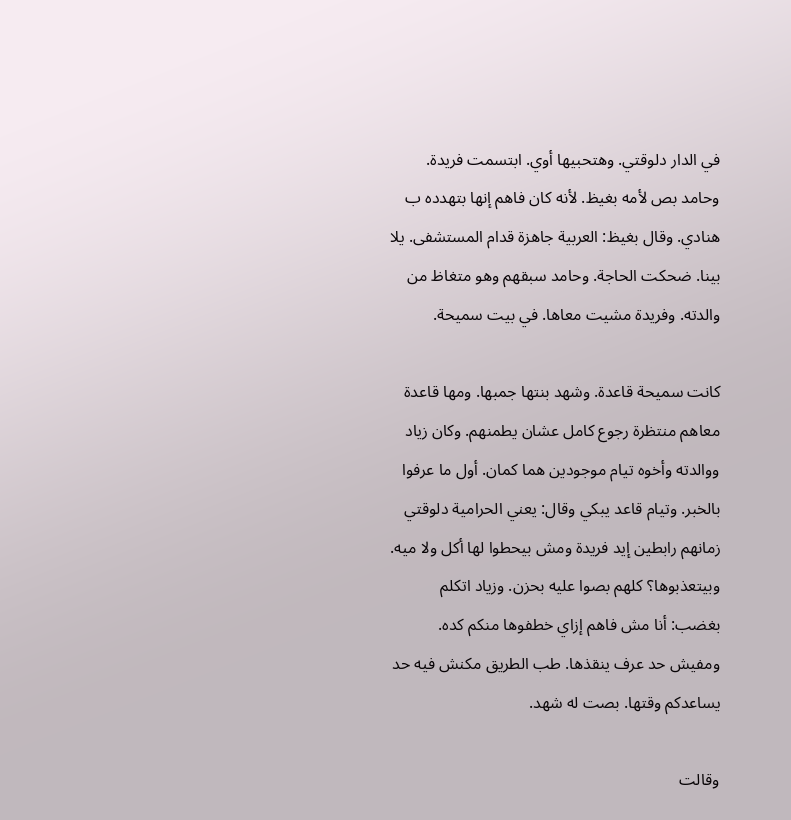في الدار دلوقتي. وهتحبيها أوي. ابتسمت فريدة. وحامد بص لأمه بغيظ. لأنه كان فاهم إنها بتهدده ب هنادي. وقال بغيظ: العربية جاهزة قدام المستشفى. يلا بينا. ضحكت الحاجة. وحامد سبقهم وهو متغاظ من والدته. وفريدة مشيت معاها. في بيت سميحة.

كانت سميحة قاعدة. وشهد بنتها جمبها. ومها قاعدة معاهم منتظرة رجوع كامل عشان يطمنهم. وكان زياد ووالدته وأخوه تيام موجودين هما كمان. أول ما عرفوا بالخبر. وتيام قاعد يبكي وقال: يعني الحرامية دلوقتي زمانهم رابطين إيد فريدة ومش بيحطوا لها أكل ولا ميه. وبيتعذبوها؟ كلهم بصوا عليه بحزن. وزياد اتكلم بغضب: أنا مش فاهم إزاي خطفوها منكم كده. ومفيش حد عرف ينقذها. طب الطريق مكنش فيه حد يساعدكم وقتها. بصت له شهد.

وقالت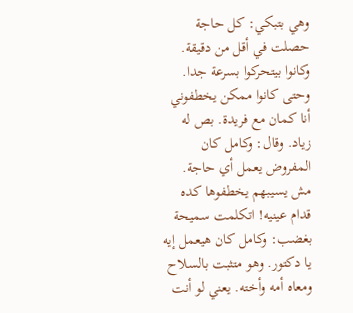وهي بتبكي: كل حاجة حصلت في أقل من دقيقة. وكانوا بيتحركوا بسرعة جدا. وحتى كانوا ممكن يخطفوني أنا كمان مع فريدة. بص له زياد. وقال: وكامل كان المفروض يعمل أي حاجة. مش يسيبهم يخطفوها كده قدام عينيه! اتكلمت سميحة بغضب: وكامل كان هيعمل إيه يا دكتور. وهو متثبت بالسلاح ومعاه أمه وأخته. يعني لو أنت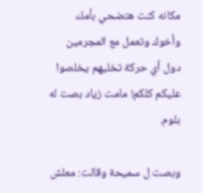مكانه كنت هتضحي بأمك وأخوك وتعمل مع المجرمين دول أي حركة تخليهم يخلصوا عليكم كلكم! مامت زياد بصت له بلوم.

وبصت ل سميحة وقالت: معلش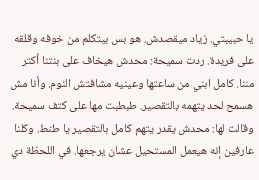يا حبيبتي. زياد ميقصدش. هو بس بيتكلم من خوفه وقلقه على فريدة. ردت سميحة: محدش هيخاف على بنتنا أكتر مننا. كامل ابني من ساعتها وعينيه مشافتش النوم. وأنا مش هسمح لحد يتهمه بالتقصير. طبطبت مها على كتف سميحة. وقالت لها: محدش يقدر يتهم كامل بالتقصير يا طنط. وكلنا عارفين إنه هيعمل المستحيل عشان يرجعها. في اللحظة دي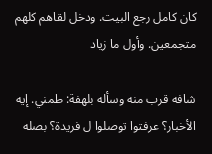كان كامل رجع البيت. ودخل لقاهم كلهم متجمعين. وأول ما زياد

شافه قرب منه وسأله بلهفة: طمني. إيه الأخبار؟ عرفتوا توصلوا ل فريدة؟ بصله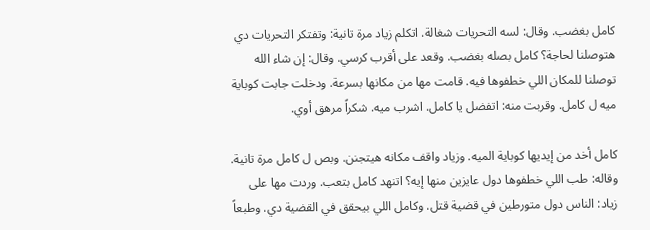كامل بغضب. وقال: لسه التحريات شغالة. اتكلم زياد مرة تانية: وتفتكر التحريات دي هتوصلنا لحاجة؟ كامل بصله بغضب. وقعد على أقرب كرسي. وقال: إن شاء الله توصلنا للمكان اللي خطفوها فيه. قامت مها من مكانها بسرعة. ودخلت جابت كوباية ميه ل كامل. وقربت منه: اتفضل يا كامل. اشرب ميه. شكراً مرهق أوي.

كامل أخد من إيديها كوباية الميه. وزياد واقف مكانه هيتجنن. وبص ل كامل مرة تانية. وقاله: طب اللي خطفوها دول عايزين منها إيه؟ اتنهد كامل بتعب. وردت مها على زياد: الناس دول متورطين في قضية قتل. وكامل اللي بيحقق في القضية دي. وطبعاً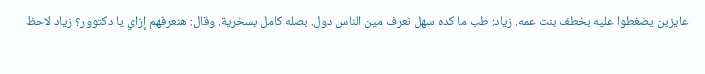عايزين يضغطوا عليه بخطف بنت عمه. زياد: طب ما كده سهل نعرف مين الناس دول. بصله كامل بسخرية. وقال: هنعرفهم إزاي يا دكتوور؟ زياد لاحظ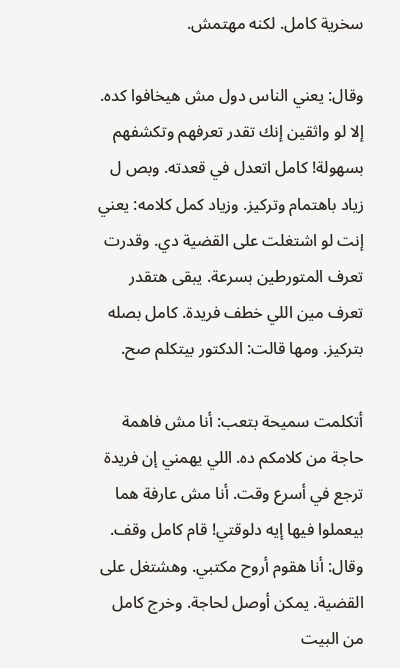سخرية كامل. لكنه مهتمش.

وقال: يعني الناس دول مش هيخافوا كده. إلا لو واثقين إنك تقدر تعرفهم وتكشفهم بسهولة! كامل اتعدل في قعدته. وبص ل زياد باهتمام وتركيز. وزياد كمل كلامه: يعني إنت لو اشتغلت على القضية دي. وقدرت تعرف المتورطين بسرعة. يبقى هتقدر تعرف مين اللي خطف فريدة. كامل بصله بتركيز. ومها قالت: الدكتور بيتكلم صح.

أتكلمت سميحة بتعب: أنا مش فاهمة حاجة من كلامكم ده. اللي يهمني إن فريدة ترجع في أسرع وقت. أنا مش عارفة هما بيعملوا فيها إيه دلوقتي! قام كامل وقف. وقال: أنا هقوم أروح مكتبي. وهشتغل على القضية. يمكن أوصل لحاجة. وخرج كامل من البيت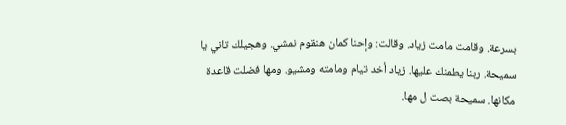بسرعة. وقامت مامت زياد. وقالت: وإحنا كمان هنقوم نمشي. وهجيلك تاني يا سميحة. ربنا يطمنك عليها. زياد أخد تيام ومامته ومشيو. ومها فضلت قاعدة مكانها. سميحة بصت ل مها.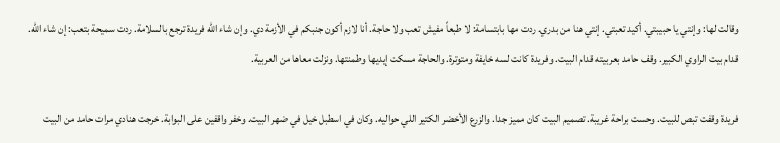وقالت لها: وإنتي يا حبيبتي. أكيد تعبتي. إنتي هنا من بدري. ردت مها بابتسامة: لا طبعاً مفيش تعب ولا حاجة. أنا لازم أكون جنبكم في الأزمة دي. وإن شاء الله فريدة ترجع بالسلامة. ردت سميحة بتعب: إن شاء الله. قدام بيت الراوي الكبير. وقف حامد بعربيته قدام البيت. وفريدة كانت لسه خايفة ومتوترة. والحاجة مسكت إيديها وطمنتها. ونزلت معاها من العربية.

فريدة وقفت تبص للبيت. وحست براحة غريبة. تصميم البيت كان مميز جدا. والزرع الأخضر الكتير اللي حواليه. وكان في اسطبل خيل في ضهر البيت. وخفر واقفين على البوابة. خرجت هنادي مرات حامد من البيت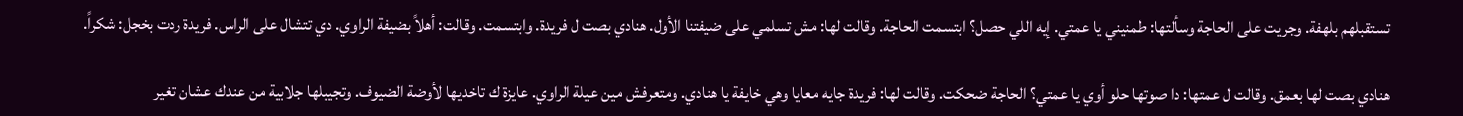تستقبلهم بلهفة. وجريت على الحاجة وسألتها: طمنيني يا عمتي. إيه اللي حصل؟ ابتسمت الحاجة. وقالت لها: مش تسلمي على ضيفتنا الأول. هنادي بصت ل فريدة. وابتسمت. وقالت: أهلاً بضيفة الراوي. دي تتشال على الراس. فريدة ردت بخجل: شكراً.

هنادي بصت لها بعمق. وقالت ل عمتها: دا صوتها حلو أوي يا عمتي؟ الحاجة ضحكت. وقالت لها: فريدة جايه معايا وهي خايفة يا هنادي. ومتعرفش مين عيلة الراوي. عايزة ك تاخديها لأوضة الضيوف. وتجيبلها جلابية من عندك عشان تغير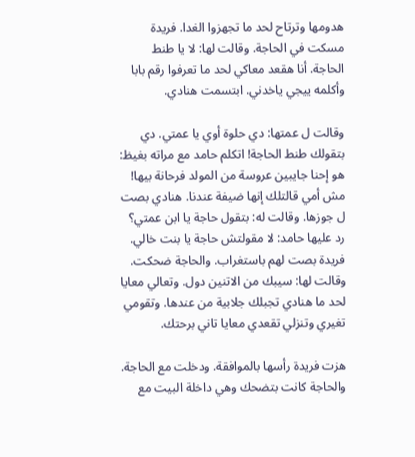هدومها وترتاح لحد ما تجهزوا الغدا. فريدة مسكت في الحاجة. وقالت لها: لا يا طنط الحاجة. أنا هقعد معاكي لحد ما تعرفوا رقم بابا وأكلمه ييجي ياخدني. ابتسمت هنادي.

وقالت ل عمتها: دي حلوة أوي يا عمتي. دي بتقولك طنط الحاجة! اتكلم حامد مع مراته بغيظ: هو إحنا جايبين عروسة من المولد فرحانة بيها! مش أمي قالتلك إنها ضيفة عندنا. هنادي بصت ل جوزها. وقالت له: بتقول حاجة يا ابن عمتي؟ رد عليها حامد: لا مقولتش حاجة يا بنت خالي. فريدة بصت لهم باستغراب. والحاجة ضحكت. وقالت لها: سيبك من الاتنين دول. وتعالي معايا لحد ما هنادي تجبلك جلابية من عندها. وتقومي تغيري وتنزلي تقعدي معايا تاني برحتك.

هزت فريدة رأسها بالموافقة. ودخلت مع الحاجة. والحاجة كانت بتضحك وهي داخلة البيت مع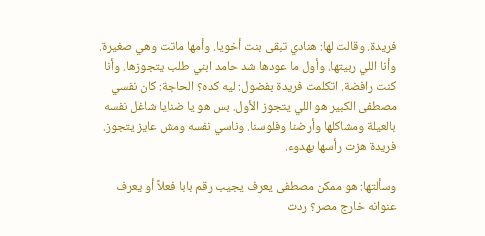فريدة. وقالت لها: هنادي تبقى بنت أخويا. وأمها ماتت وهي صغيرة. وأنا اللي ربيتها. وأول ما عودها شد حامد ابني طلب يتجوزها. وأنا كنت رافضة. اتكلمت فريدة بفضول: ليه كده؟ الحاجة: كان نفسي مصطفى الكبير هو اللي يتجوز الأول. بس هو يا ضنايا شاغل نفسه بالعيلة ومشاكلها وأرضنا وفلوسنا. وناسي نفسه ومش عايز يتجوز. فريدة هزت رأسها بهدوء.

وسألتها: هو ممكن مصطفى يعرف يجيب رقم بابا فعلاً أو يعرف عنوانه خارج مصر؟ ردت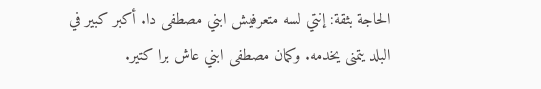الحاجة بثقة: إنتي لسه متعرفيش ابني مصطفى دا. أكبر كبير في البلد يتمنى يخدمه. وكمان مصطفى ابني عاش برا كتير.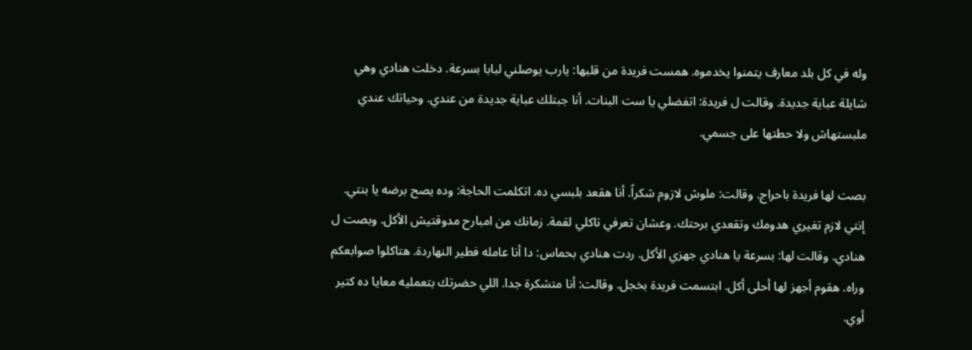وله في كل بلد معارف يتمنوا يخدموه. همست فريدة من قلبها: يارب يوصلني لبابا بسرعة. دخلت هنادي وهي شايلة عباية جديدة. وقالت ل فريدة: اتفضلي يا ست البنات. أنا جبتلك عباية جديدة من عندي. وحياتك عندي ملبستهاش ولا حطتها على جسمي.

بصت لها فريدة باحراج. وقالت: ملوش لازوم شكراً. أنا هقعد بلبسي ده. اتكلمت الحاجة: وده يصح برضه يا بنتي. إنتي لازم تغيري هدومك وتقعدي برحتك. وعشان تعرفي تاكلي لقمة. زمانك من امبارح مدوقتيش الأكل. وبصت ل هنادي. وقالت لها: بسرعة يا هنادي جهزي الأكل. ردت هنادي بحماس: دا أنا عامله فطير النهاردة. هتاكلوا صوابعكم وراه. هقوم أجهز لها أحلى أكل. ابتسمت فريدة بخجل. وقالت: أنا متشكرة جدا. اللي حضرتك بتعمليه معايا ده كتير أوي.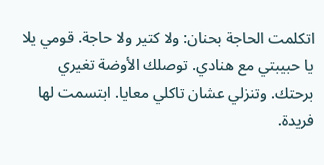اتكلمت الحاجة بحنان: ولا كتير ولا حاجة. قومي يلا يا حبيبتي مع هنادي. توصلك الأوضة تغيري برحتك. وتنزلي عشان تاكلي معايا. ابتسمت لها فريدة.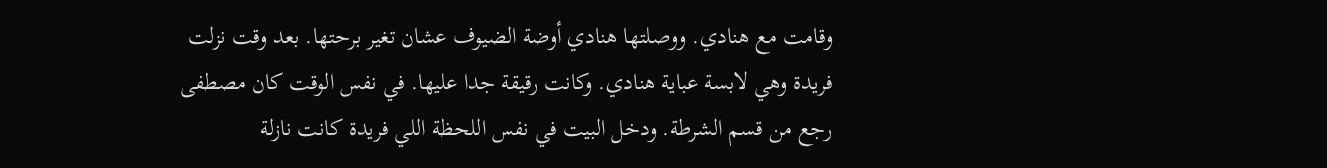وقامت مع هنادي. ووصلتها هنادي أوضة الضيوف عشان تغير برحتها. بعد وقت نزلت فريدة وهي لابسة عباية هنادي. وكانت رقيقة جدا عليها. في نفس الوقت كان مصطفى رجع من قسم الشرطة. ودخل البيت في نفس اللحظة اللي فريدة كانت نازلة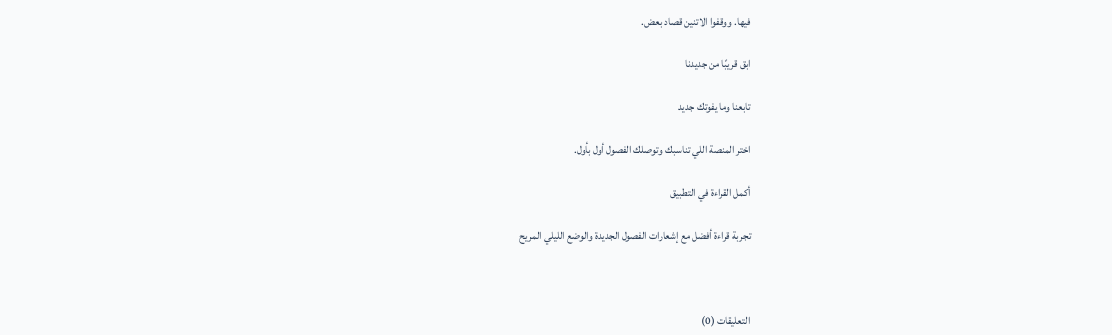فيها. ووقفوا الاتنين قصاد بعض.

ابق قريبًا من جديدنا

تابعنا وما يفوتك جديد

اختر المنصة اللي تناسبك وتوصلك الفصول أول بأول.

أكمل القراءة في التطبيق

تجربة قراءة أفضل مع إشعارات الفصول الجديدة والوضع الليلي المريح



التعليقات (0)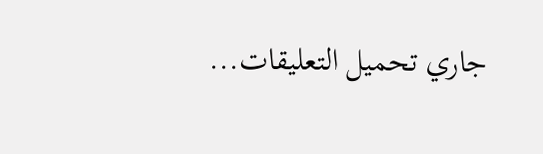جاري تحميل التعليقات...